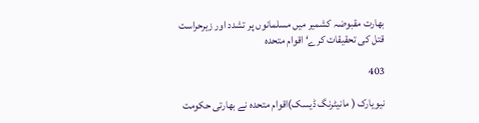بھارت مقبوضہ کشمیر میں مسلمانوں پر تشدد اور زیرحراست قتل کی تحقیقات کرے‘ اقوام متحدہ

403

نیویارک ( مانیٹرنگ ڈیسک)اقوام متحدہ نے بھارتی حکومت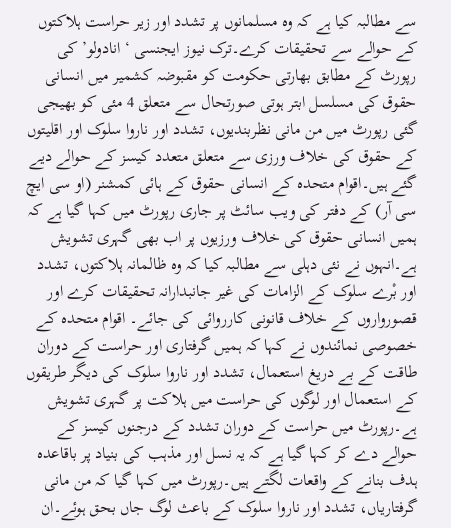سے مطالبہ کیا ہے کہ وہ مسلمانوں پر تشدد اور زیر حراست ہلاکتوں کے حوالے سے تحقیقات کرے۔ترک نیوز ایجنسی ‘انادولو’ کی رپورٹ کے مطابق بھارتی حکومت کو مقبوضہ کشمیر میں انسانی حقوق کی مسلسل ابتر ہوتی صورتحال سے متعلق 4 مئی کو بھیجی گئی رپورٹ میں من مانی نظربندیوں، تشدد اور ناروا سلوک اور اقلیتوں کے حقوق کی خلاف ورزی سے متعلق متعدد کیسز کے حوالے دیے گئے ہیں۔اقوام متحدہ کے انسانی حقوق کے ہائی کمشنر (او سی ایچ سی آر) کے دفتر کی ویب سائٹ پر جاری رپورٹ میں کہا گیا ہے کہ ہمیں انسانی حقوق کی خلاف ورزیوں پر اب بھی گہری تشویش ہے۔انہوں نے نئی دہلی سے مطالبہ کیا کہ وہ ظالمانہ ہلاکتوں، تشدد اور بْرے سلوک کے الزامات کی غیر جانبدارانہ تحقیقات کرے اور قصورواروں کے خلاف قانونی کارروائی کی جائے۔ اقوام متحدہ کے خصوصی نمائندوں نے کہا کہ ہمیں گرفتاری اور حراست کے دوران طاقت کے بے دریغ استعمال، تشدد اور ناروا سلوک کی دیگر طریقوں کے استعمال اور لوگوں کی حراست میں ہلاکت پر گہری تشویش ہے۔رپورٹ میں حراست کے دوران تشدد کے درجنوں کیسز کے حوالے دے کر کہا گیا ہے کہ یہ نسل اور مذہب کی بنیاد پر باقاعدہ ہدف بنانے کے واقعات لگتے ہیں۔رپورٹ میں کہا گیا کہ من مانی گرفتاریاں، تشدد اور ناروا سلوک کے باعث لوگ جاں بحق ہوئے۔ان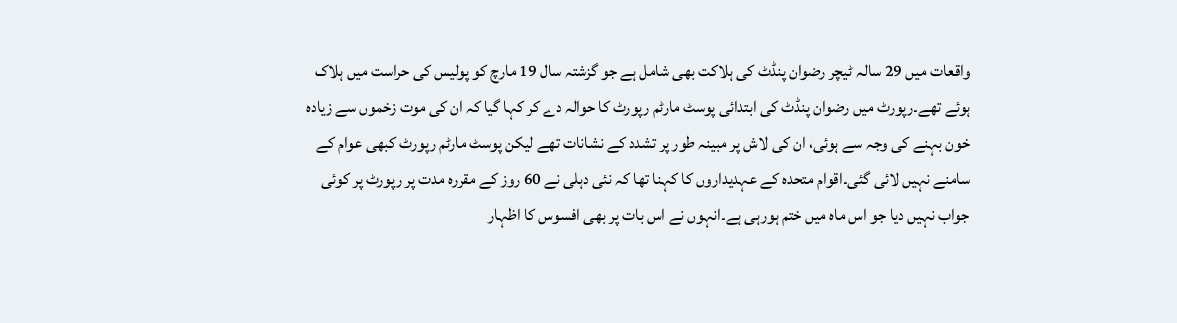واقعات میں 29 سالہ ٹیچر رضوان پنڈٹ کی ہلاکت بھی شامل ہے جو گزشتہ سال 19 مارچ کو پولیس کی حراست میں ہلاک ہوئے تھے۔رپورٹ میں رضوان پنڈٹ کی ابتدائی پوسٹ مارٹم رپورٹ کا حوالہ دے کر کہا گیا کہ ان کی موت زخموں سے زیادہ خون بہنے کی وجہ سے ہوئی، ان کی لاش پر مبینہ طور پر تشدد کے نشانات تھے لیکن پوسٹ مارٹم رپورٹ کبھی عوام کے سامنے نہیں لائی گئی۔اقوام متحدہ کے عہدیداروں کا کہنا تھا کہ نئی دہلی نے 60 روز کے مقررہ مدت پر رپورٹ پر کوئی جواب نہیں دیا جو اس ماہ میں ختم ہورہی ہے۔انہوں نے اس بات پر بھی افسوس کا اظہار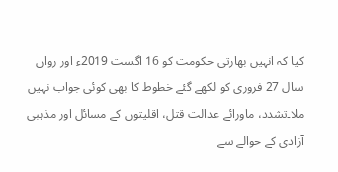کیا کہ انہیں بھارتی حکومت کو 16 اگست 2019ء اور رواں سال 27 فروری کو لکھے گئے خطوط کا بھی کوئی جواب نہیں ملا۔تشدد، ماورائے عدالت قتل، اقلیتوں کے مسائل اور مذہبی آزادی کے حوالے سے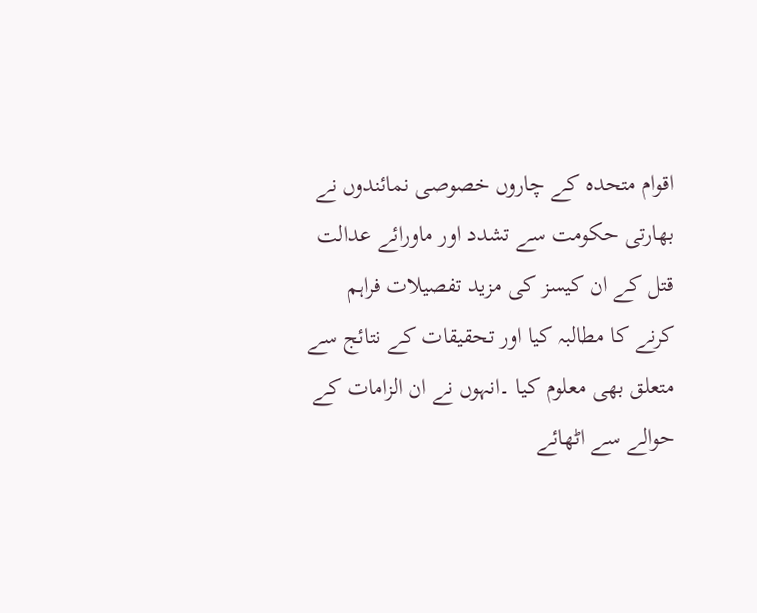اقوام متحدہ کے چاروں خصوصی نمائندوں نے بھارتی حکومت سے تشدد اور ماورائے عدالت قتل کے ان کیسز کی مزید تفصیلات فراہم کرنے کا مطالبہ کیا اور تحقیقات کے نتائج سے متعلق بھی معلوم کیا ۔انہوں نے ان الزامات کے حوالے سے اٹھائے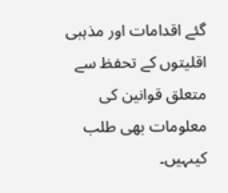گئے اقدامات اور مذہبی اقلیتوں کے تحفظ سے متعلق قوانین کی معلومات بھی طلب کیںہیں۔